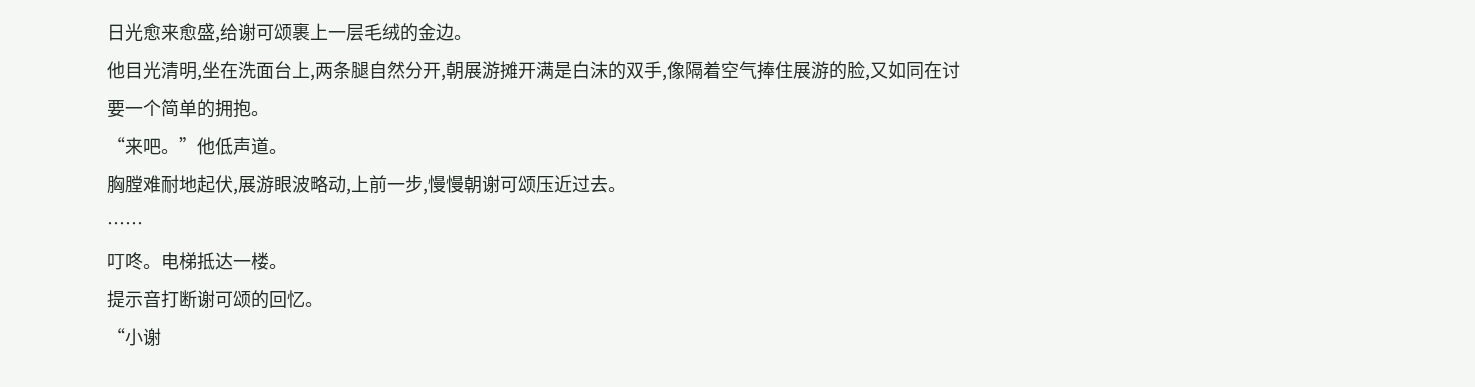日光愈来愈盛,给谢可颂裹上一层毛绒的金边。
他目光清明,坐在洗面台上,两条腿自然分开,朝展游摊开满是白沫的双手,像隔着空气捧住展游的脸,又如同在讨要一个简单的拥抱。
“来吧。”他低声道。
胸膛难耐地起伏,展游眼波略动,上前一步,慢慢朝谢可颂压近过去。
……
叮咚。电梯抵达一楼。
提示音打断谢可颂的回忆。
“小谢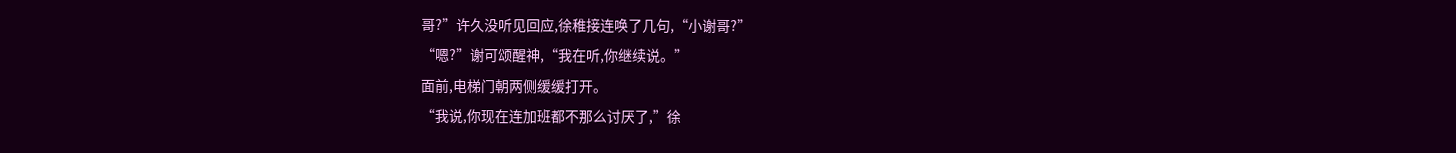哥?”许久没听见回应,徐稚接连唤了几句,“小谢哥?”
“嗯?”谢可颂醒神,“我在听,你继续说。”
面前,电梯门朝两侧缓缓打开。
“我说,你现在连加班都不那么讨厌了,”徐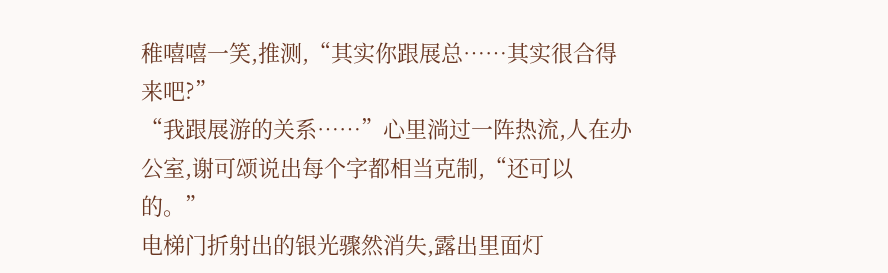稚嘻嘻一笑,推测,“其实你跟展总……其实很合得来吧?”
“我跟展游的关系……”心里淌过一阵热流,人在办公室,谢可颂说出每个字都相当克制,“还可以的。”
电梯门折射出的银光骤然消失,露出里面灯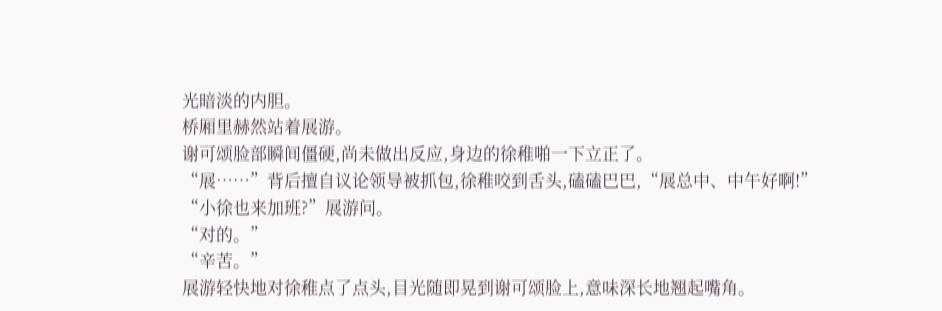光暗淡的内胆。
桥厢里赫然站着展游。
谢可颂脸部瞬间僵硬,尚未做出反应,身边的徐稚啪一下立正了。
“展……”背后擅自议论领导被抓包,徐稚咬到舌头,磕磕巴巴,“展总中、中午好啊!”
“小徐也来加班?”展游问。
“对的。”
“辛苦。”
展游轻快地对徐稚点了点头,目光随即晃到谢可颂脸上,意味深长地翘起嘴角。